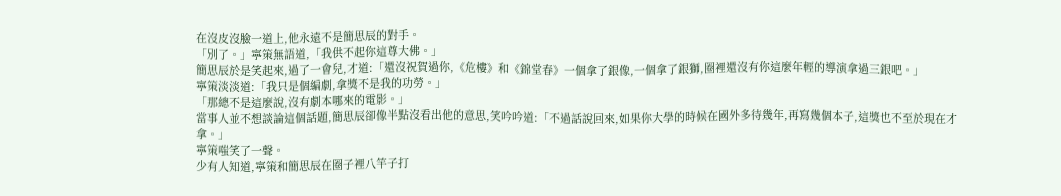在沒皮沒臉一道上,他永遠不是簡思辰的對手。
「別了。」寧策無語道,「我供不起你這尊大佛。」
簡思辰於是笑起來,過了一會兒,才道:「還沒祝賀過你,《危樓》和《錦堂春》一個拿了銀像,一個拿了銀獅,圈裡還沒有你這麼年輕的導演拿過三銀吧。」
寧策淡淡道:「我只是個編劇,拿獎不是我的功勞。」
「那總不是這麼說,沒有劇本哪來的電影。」
當事人並不想談論這個話題,簡思辰卻像半點沒看出他的意思,笑吟吟道:「不過話說回來,如果你大學的時候在國外多待幾年,再寫幾個本子,這獎也不至於現在才拿。」
寧策嗤笑了一聲。
少有人知道,寧策和簡思辰在圈子裡八竿子打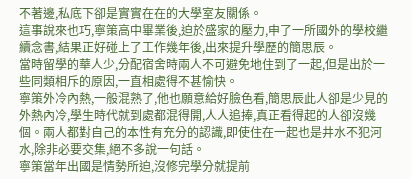不著邊,私底下卻是實實在在的大學室友關係。
這事說來也巧,寧策高中畢業後,迫於盛家的壓力,申了一所國外的學校繼續念書,結果正好碰上了工作幾年後,出來提升學歷的簡思辰。
當時留學的華人少,分配宿舍時兩人不可避免地住到了一起,但是出於一些同類相斥的原因,一直相處得不甚愉快。
寧策外冷內熱,一般混熟了,他也願意給好臉色看,簡思辰此人卻是少見的外熱內冷,學生時代就到處都混得開,人人追捧,真正看得起的人卻沒幾個。兩人都對自己的本性有充分的認識,即使住在一起也是井水不犯河水,除非必要交集,絕不多說一句話。
寧策當年出國是情勢所迫,沒修完學分就提前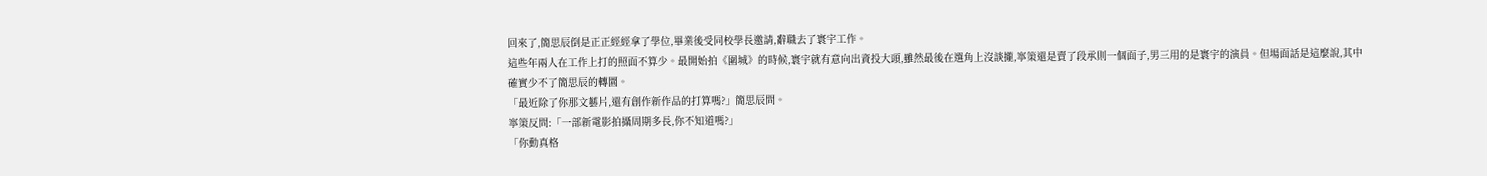回來了,簡思辰倒是正正經經拿了學位,畢業後受同校學長邀請,辭職去了寰宇工作。
這些年兩人在工作上打的照面不算少。最開始拍《圍城》的時候,寰宇就有意向出資投大頭,雖然最後在選角上沒談攏,寧策還是賣了段承則一個面子,男三用的是寰宇的演員。但場面話是這麼說,其中確實少不了簡思辰的轉圜。
「最近除了你那文藝片,還有創作新作品的打算嗎?」簡思辰問。
寧策反問:「一部新電影拍攝周期多長,你不知道嗎?」
「你動真格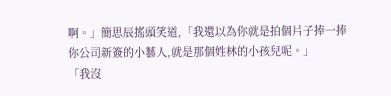啊。」簡思辰搖頭笑道,「我還以為你就是拍個片子捧一捧你公司新簽的小藝人,就是那個姓林的小孩兒呢。」
「我沒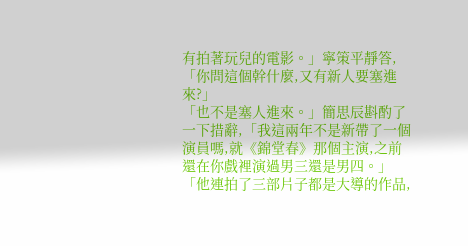有拍著玩兒的電影。」寧策平靜答,「你問這個幹什麼,又有新人要塞進來?」
「也不是塞人進來。」簡思辰斟酌了一下措辭,「我這兩年不是新帶了一個演員嗎,就《錦堂春》那個主演,之前還在你戲裡演過男三還是男四。」
「他連拍了三部片子都是大導的作品,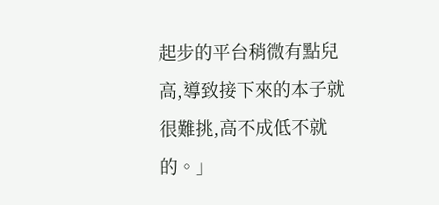起步的平台稍微有點兒高,導致接下來的本子就很難挑,高不成低不就的。」